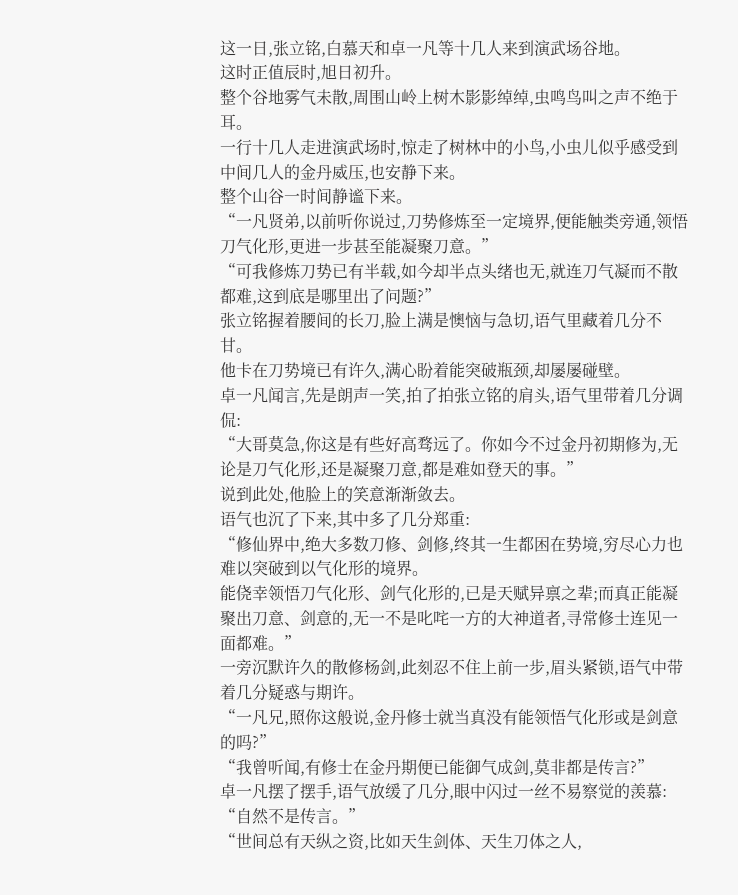这一日,张立铭,白慕天和卓一凡等十几人来到演武场谷地。
这时正值辰时,旭日初升。
整个谷地雾气未散,周围山岭上树木影影绰绰,虫鸣鸟叫之声不绝于耳。
一行十几人走进演武场时,惊走了树林中的小鸟,小虫儿似乎感受到中间几人的金丹威压,也安静下来。
整个山谷一时间静谧下来。
“一凡贤弟,以前听你说过,刀势修炼至一定境界,便能触类旁通,领悟刀气化形,更进一步甚至能凝聚刀意。”
“可我修炼刀势已有半载,如今却半点头绪也无,就连刀气凝而不散都难,这到底是哪里出了问题?”
张立铭握着腰间的长刀,脸上满是懊恼与急切,语气里藏着几分不甘。
他卡在刀势境已有许久,满心盼着能突破瓶颈,却屡屡碰壁。
卓一凡闻言,先是朗声一笑,拍了拍张立铭的肩头,语气里带着几分调侃:
“大哥莫急,你这是有些好高骛远了。你如今不过金丹初期修为,无论是刀气化形,还是凝聚刀意,都是难如登天的事。”
说到此处,他脸上的笑意渐渐敛去。
语气也沉了下来,其中多了几分郑重:
“修仙界中,绝大多数刀修、剑修,终其一生都困在势境,穷尽心力也难以突破到以气化形的境界。
能侥幸领悟刀气化形、剑气化形的,已是天赋异禀之辈;而真正能凝聚出刀意、剑意的,无一不是叱咤一方的大神道者,寻常修士连见一面都难。”
一旁沉默许久的散修杨剑,此刻忍不住上前一步,眉头紧锁,语气中带着几分疑惑与期许。
“一凡兄,照你这般说,金丹修士就当真没有能领悟气化形或是剑意的吗?”
“我曾听闻,有修士在金丹期便已能御气成剑,莫非都是传言?”
卓一凡摆了摆手,语气放缓了几分,眼中闪过一丝不易察觉的羡慕:
“自然不是传言。”
“世间总有天纵之资,比如天生剑体、天生刀体之人,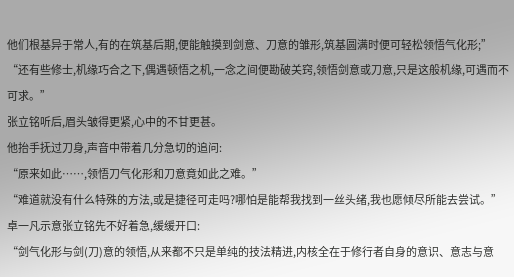他们根基异于常人,有的在筑基后期,便能触摸到剑意、刀意的雏形,筑基圆满时便可轻松领悟气化形;”
“还有些修士,机缘巧合之下,偶遇顿悟之机,一念之间便勘破关窍,领悟剑意或刀意,只是这般机缘,可遇而不可求。”
张立铭听后,眉头皱得更紧,心中的不甘更甚。
他抬手抚过刀身,声音中带着几分急切的追问:
“原来如此……,领悟刀气化形和刀意竟如此之难。”
“难道就没有什么特殊的方法,或是捷径可走吗?哪怕是能帮我找到一丝头绪,我也愿倾尽所能去尝试。”
卓一凡示意张立铭先不好着急,缓缓开口:
“剑气化形与剑(刀)意的领悟,从来都不只是单纯的技法精进,内核全在于修行者自身的意识、意志与意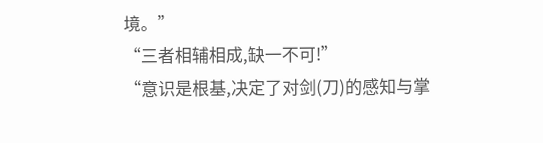境。”
“三者相辅相成,缺一不可!”
“意识是根基,决定了对剑(刀)的感知与掌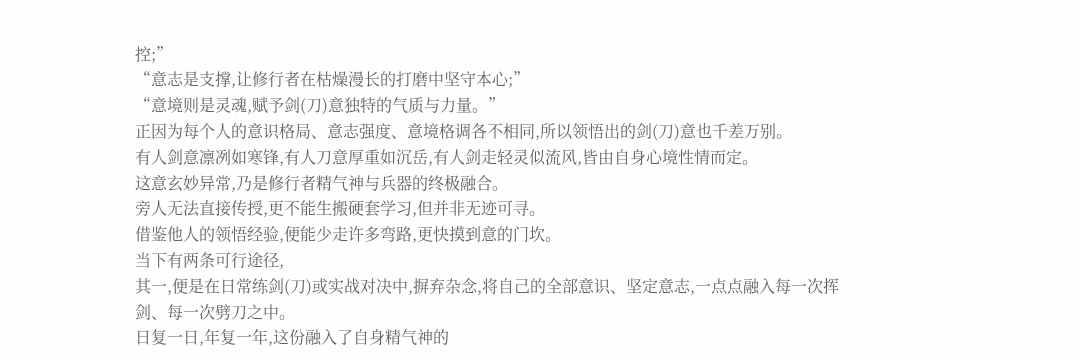控;”
“意志是支撑,让修行者在枯燥漫长的打磨中坚守本心;”
“意境则是灵魂,赋予剑(刀)意独特的气质与力量。”
正因为每个人的意识格局、意志强度、意境格调各不相同,所以领悟出的剑(刀)意也千差万别。
有人剑意凛冽如寒锋,有人刀意厚重如沉岳,有人剑走轻灵似流风,皆由自身心境性情而定。
这意玄妙异常,乃是修行者精气神与兵器的终极融合。
旁人无法直接传授,更不能生搬硬套学习,但并非无迹可寻。
借鉴他人的领悟经验,便能少走许多弯路,更快摸到意的门坎。
当下有两条可行途径,
其一,便是在日常练剑(刀)或实战对决中,摒弃杂念,将自己的全部意识、坚定意志,一点点融入每一次挥剑、每一次劈刀之中。
日复一日,年复一年,这份融入了自身精气神的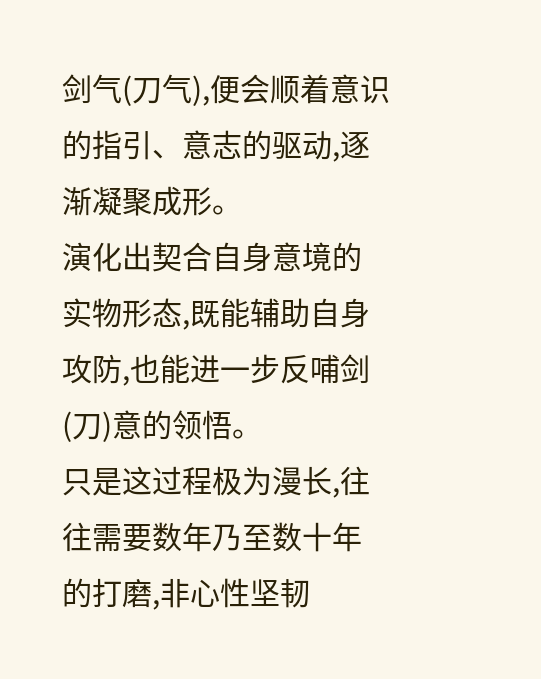剑气(刀气),便会顺着意识的指引、意志的驱动,逐渐凝聚成形。
演化出契合自身意境的实物形态,既能辅助自身攻防,也能进一步反哺剑(刀)意的领悟。
只是这过程极为漫长,往往需要数年乃至数十年的打磨,非心性坚韧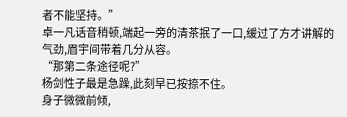者不能坚持。”
卓一凡话音稍顿,端起一旁的清茶抿了一口,缓过了方才讲解的气劲,眉宇间带着几分从容。
“那第二条途径呢?”
杨剑性子最是急躁,此刻早已按捺不住。
身子微微前倾,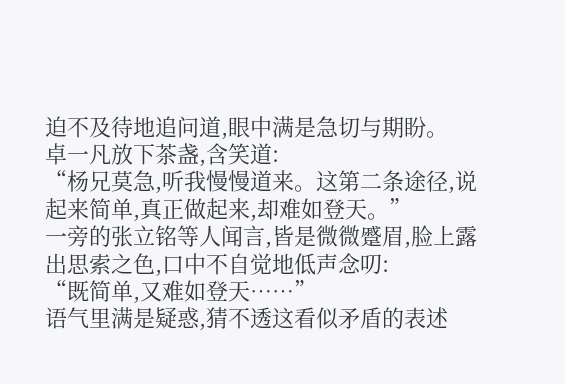迫不及待地追问道,眼中满是急切与期盼。
卓一凡放下茶盏,含笑道:
“杨兄莫急,听我慢慢道来。这第二条途径,说起来简单,真正做起来,却难如登天。”
一旁的张立铭等人闻言,皆是微微蹙眉,脸上露出思索之色,口中不自觉地低声念叨:
“既简单,又难如登天……”
语气里满是疑惑,猜不透这看似矛盾的表述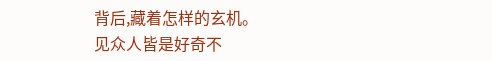背后,藏着怎样的玄机。
见众人皆是好奇不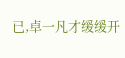已,卓一凡才缓缓开